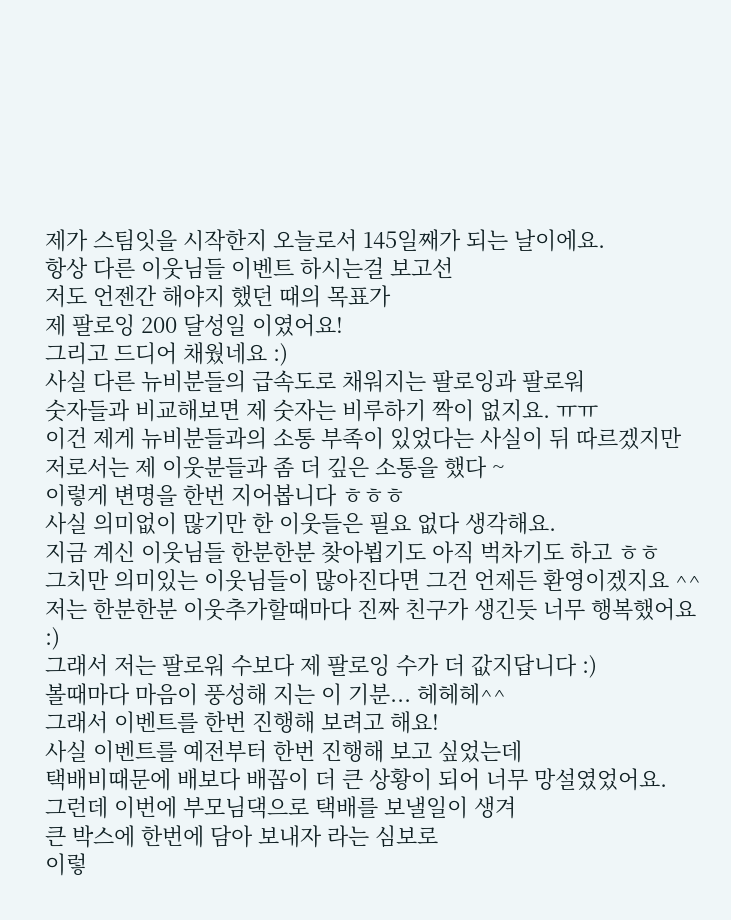제가 스팀잇을 시작한지 오늘로서 145일째가 되는 날이에요.
항상 다른 이웃님들 이벤트 하시는걸 보고선
저도 언젠간 해야지 했던 때의 목표가
제 팔로잉 200 달성일 이였어요!
그리고 드디어 채웠네요 :)
사실 다른 뉴비분들의 급속도로 채워지는 팔로잉과 팔로워
숫자들과 비교해보면 제 숫자는 비루하기 짝이 없지요. ㅠㅠ
이건 제게 뉴비분들과의 소통 부족이 있었다는 사실이 뒤 따르겠지만
저로서는 제 이웃분들과 좀 더 깊은 소통을 했다 ~
이렇게 변명을 한번 지어봅니다 ㅎㅎㅎ
사실 의미없이 많기만 한 이웃들은 필요 없다 생각해요.
지금 계신 이웃님들 한분한분 찾아뵙기도 아직 벅차기도 하고 ㅎㅎ
그치만 의미있는 이웃님들이 많아진다면 그건 언제든 환영이겠지요 ^^
저는 한분한분 이웃추가할때마다 진짜 친구가 생긴듯 너무 행복했어요 :)
그래서 저는 팔로워 수보다 제 팔로잉 수가 더 값지답니다 :)
볼때마다 마음이 풍성해 지는 이 기분... 헤헤헤^^
그래서 이벤트를 한번 진행해 보려고 해요!
사실 이벤트를 예전부터 한번 진행해 보고 싶었는데
택배비때문에 배보다 배꼽이 더 큰 상황이 되어 너무 망설였었어요.
그런데 이번에 부모님댁으로 택배를 보낼일이 생겨
큰 박스에 한번에 담아 보내자 라는 심보로
이렇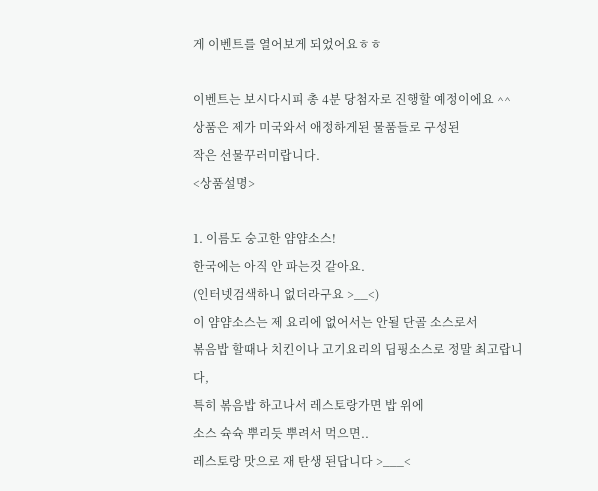게 이벤트를 열어보게 되었어요ㅎㅎ

이벤트는 보시다시피 총 4분 당첨자로 진행할 예정이에요 ^^
상품은 제가 미국와서 애정하게된 물품들로 구성된
작은 선물꾸러미랍니다.
<상품설명>

1. 이름도 숭고한 얌얌소스!
한국에는 아직 안 파는것 같아요.
(인터넷검색하니 없더라구요 >__<)
이 얌얌소스는 제 요리에 없어서는 안될 단골 소스로서
볶음밥 할때나 치킨이나 고기요리의 딥핑소스로 정말 최고랍니다,
특히 볶음밥 하고나서 레스토랑가면 밥 위에
소스 슉슉 뿌리듯 뿌려서 먹으면..
레스토랑 맛으로 재 탄생 된답니다 >___<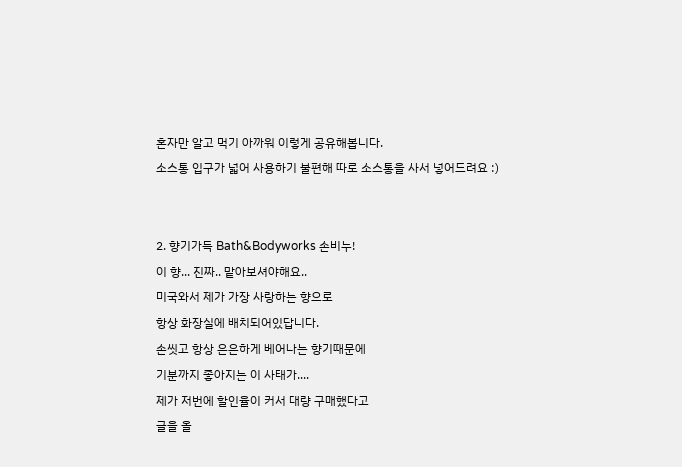혼자만 알고 먹기 아까워 이렇게 공유해봅니다.
소스통 입구가 넓어 사용하기 불편해 따로 소스통을 사서 넣어드려요 :)


2. 향기가득 Bath&Bodyworks 손비누!
이 향... 진짜.. 맡아보셔야해요..
미국와서 제가 가장 사랑하는 향으로
항상 화장실에 배치되어있답니다.
손씻고 항상 은은하게 베어나는 향기때문에
기분까지 좋아지는 이 사태가....
제가 저번에 할인율이 커서 대량 구매했다고
글을 올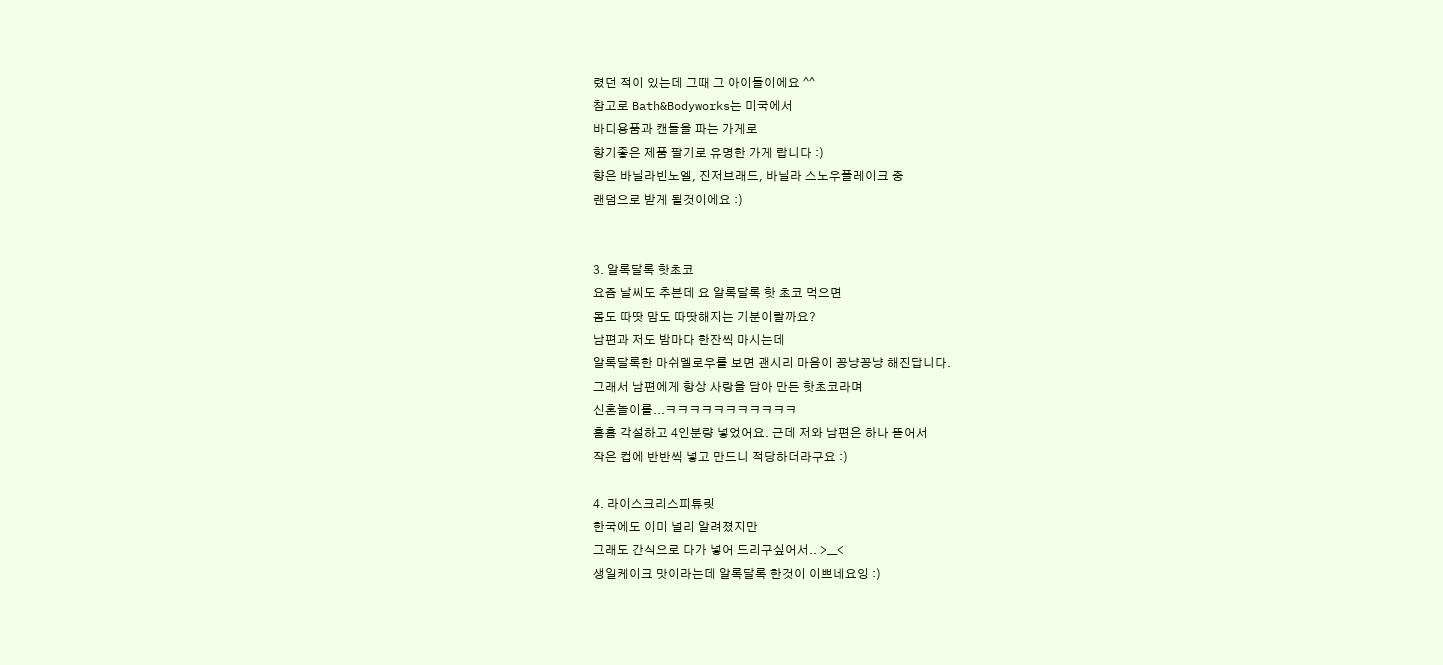렸던 적이 있는데 그때 그 아이들이에요 ^^
참고로 Bath&Bodyworks는 미국에서
바디용품과 캔들을 파는 가게로
향기좋은 제품 팔기로 유명한 가게 랍니다 :)
향은 바닐라빈노엘, 진저브래드, 바닐라 스노우플레이크 중
랜덤으로 받게 될것이에요 :)


3. 알록달록 핫초코
요즘 날씨도 추븐데 요 알록달록 핫 초코 먹으면
몸도 따땃 맘도 따땃해지는 기분이랄까요?
남편과 저도 밤마다 한잔씩 마시는데
알록달록한 마쉬멜로우를 보면 괜시리 마음이 꽁냥꽁냥 해진답니다.
그래서 남편에게 항상 사랑을 담아 만든 핫초코라며
신혼놀이를...ㅋㅋㅋㅋㅋㅋㅋㅋㅋㅋㅋ
흠흠 각설하고 4인분량 넣었어요. 근데 저와 남편은 하나 뜯어서
작은 컵에 반반씩 넣고 만드니 적당하더라구요 :)

4. 라이스크리스피튜릿
한국에도 이미 널리 알려졌지만
그래도 간식으로 다가 넣어 드리구싶어서.. >__<
생일케이크 맛이라는데 알록달록 한것이 이쁘네요잉 :)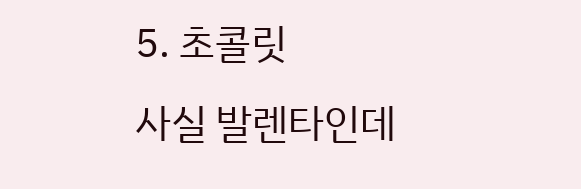5. 초콜릿
사실 발렌타인데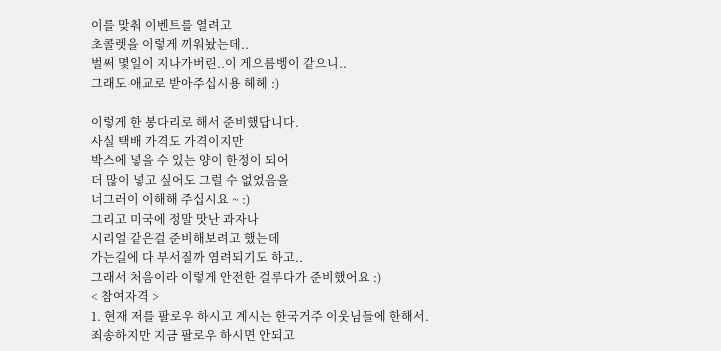이를 맞춰 이벤트를 열려고
초콜렛을 이렇게 끼워놨는데..
벌써 몇일이 지나가버린..이 게으름벵이 같으니..
그래도 애교로 받아주십시용 헤헤 :)

이렇게 한 봉다리로 해서 준비했답니다.
사실 택배 가격도 가격이지만
박스에 넣을 수 있는 양이 한정이 되어
더 많이 넣고 싶어도 그럴 수 없었음을
너그러이 이해해 주십시요 ~ :)
그리고 미국에 정말 맛난 과자나
시리얼 같은걸 준비해보려고 했는데
가는길에 다 부서질까 염려되기도 하고..
그래서 처음이라 이렇게 안전한 걸루다가 준비했어요 :)
< 참여자격 >
1. 현재 저를 팔로우 하시고 계시는 한국거주 이웃님들에 한해서.
죄송하지만 지금 팔로우 하시면 안되고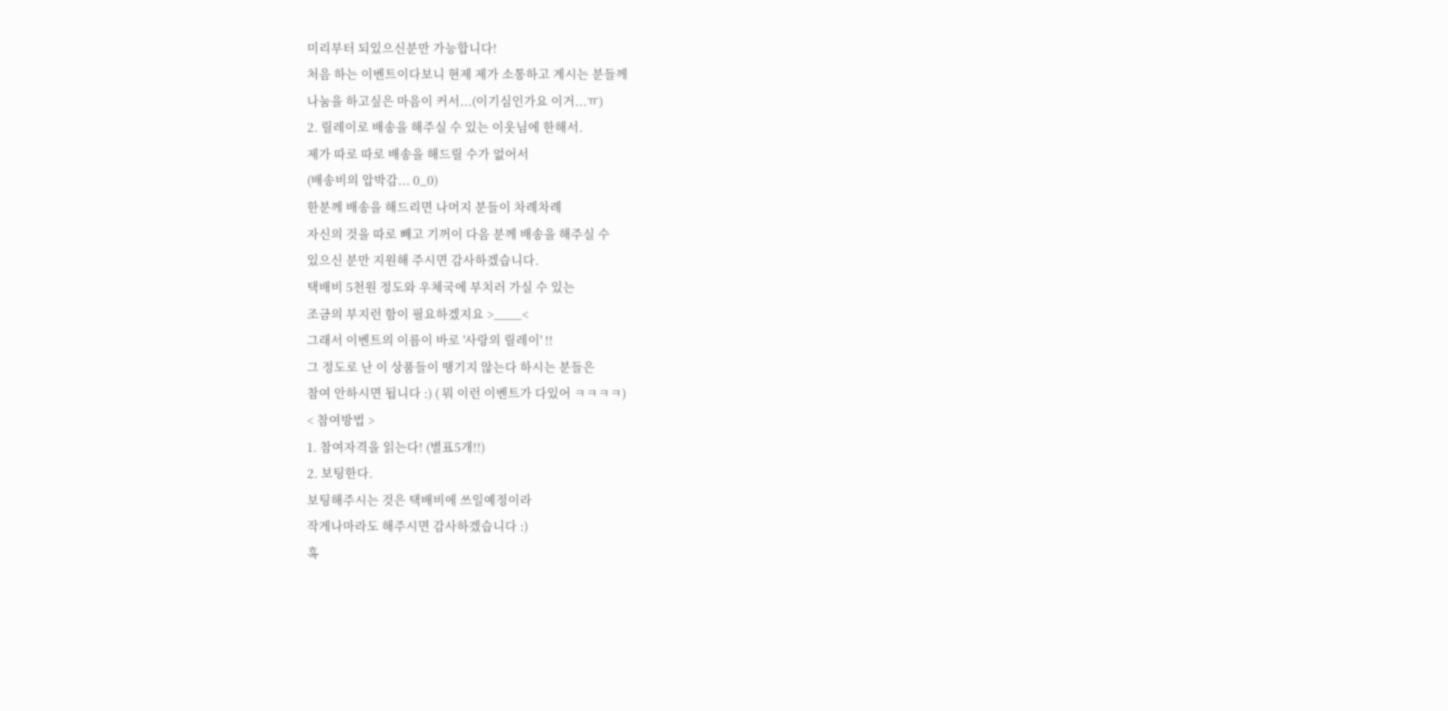미리부터 되있으신분만 가능합니다!
처음 하는 이벤트이다보니 현제 제가 소통하고 계시는 분들께
나눔을 하고싶은 마음이 커서...(이기심인가요 이거...ㅠ)
2. 릴레이로 배송을 해주실 수 있는 이웃님에 한해서.
제가 따로 따로 배송을 해드릴 수가 없어서
(배송비의 압박감... 0_0)
한분께 배송을 해드리면 나머지 분들이 차례차례
자신의 것을 따로 빼고 기꺼이 다음 분께 배송을 해주실 수
있으신 분만 지원해 주시면 감사하겠습니다.
택배비 5천원 정도와 우체국에 부치러 가실 수 있는
조금의 부지런 함이 필요하겠지요 >____<
그래서 이벤트의 이름이 바로 '사랑의 릴레이' !!
그 정도로 난 이 상품들이 땡기지 않는다 하시는 분들은
참여 안하시면 됩니다 :) ( 뭐 이런 이벤트가 다있어 ㅋㅋㅋㅋ)
< 참여방법 >
1. 참여자격을 읽는다! (별표5개!!)
2. 보팅한다.
보팅해주시는 것은 택배비에 쓰일예정이라
작게나마라도 해주시면 감사하겠습니다 :)
혹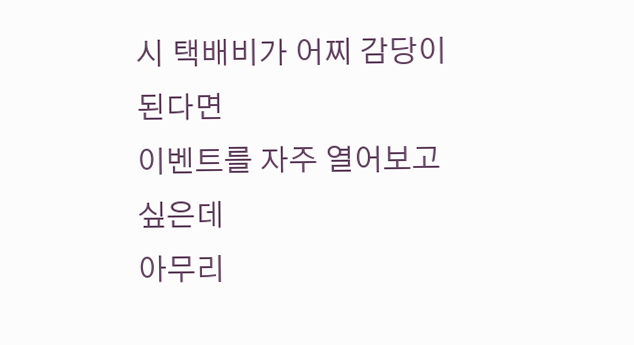시 택배비가 어찌 감당이 된다면
이벤트를 자주 열어보고 싶은데
아무리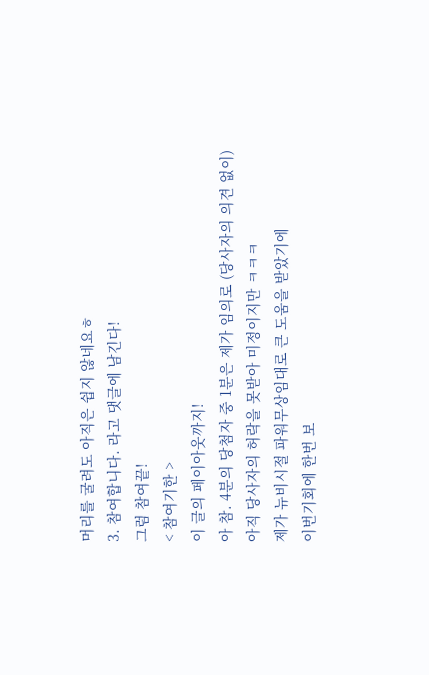머리를 굴려도 아직은 쉽지 않네요ㅎ
3. 참여합니다. 라고 댓글에 남긴다!
그럼 참여끝!
< 참여기한 >
이 글의 페이아웃까지!
아 참. 4분의 당첨자 중 1분은 제가 임의로 (당사자의 의견 없이)
아직 당사자의 허락을 못받아 미정이지만 ㅋㅋㅋ
제가 뉴비시절 파워무상임대로 큰 도움을 받았기에
이번기회에 한번 보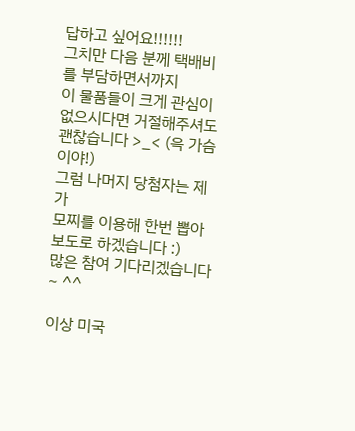답하고 싶어요!!!!!!
그치만 다음 분께 택배비를 부담하면서까지
이 물품들이 크게 관심이 없으시다면 거절해주셔도
괜찮습니다 >_< (윽 가슴이야!)
그럼 나머지 당첨자는 제가
모찌를 이용해 한번 뽑아보도로 하겠습니다 :)
많은 참여 기다리겠습니다~ ^^

이상 미국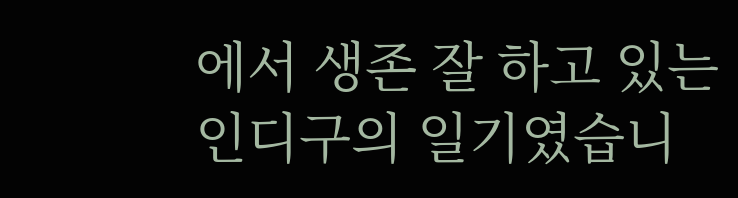에서 생존 잘 하고 있는 인디구의 일기였습니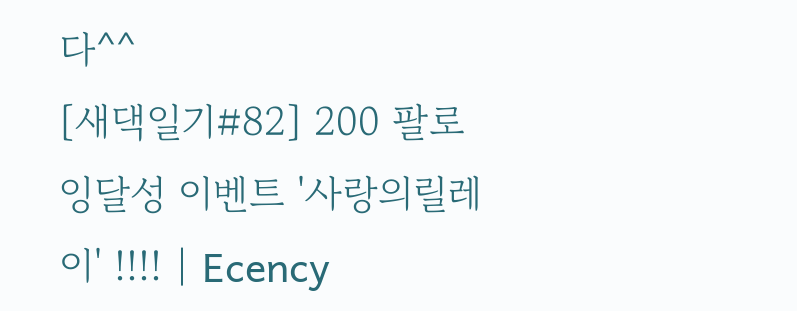다^^
[새댁일기#82] 200 팔로잉달성 이벤트 '사랑의릴레이' !!!! | Ecency